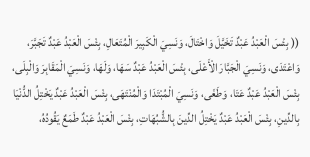(( بِئْسَ الْعَبْدُ عَبْدٌ تَخَيَّلَ وَاخْتَالَ، وَنَسِيَ الْكَبِيرَ الْمُتَعَالِ، بِئْسَ الْعَبْدُ عَبْدٌ تَجَبَّرَ، وَاعْتَدَى، وَنَسِيَ الْجَبَّارَ الْأَعْلَى، بِئْسَ الْعَبْدُ عَبْدٌ سَهَا، وَلَهَا، وَنَسِيَ الْمَقَابِرَ وَالْبِلَى، بِئْسَ الْعَبْدُ عَبْدٌ عَتَا، وَطَغَى، وَنَسِيَ الْمُبْتَدَا وَالْمُنْتَهَى، بِئْسَ الْعَبْدُ عَبْدٌ يَخْتِلُ الدُّنْيَا بِالدِّينِ، بِئْسَ الْعَبْدُ عَبْدٌ يَخْتِلُ الدِّينَ بِالشُّبُهَاتِ، بِئْسَ الْعَبْدُ عَبْدٌ طَمَعٌ يَقُودُهُ،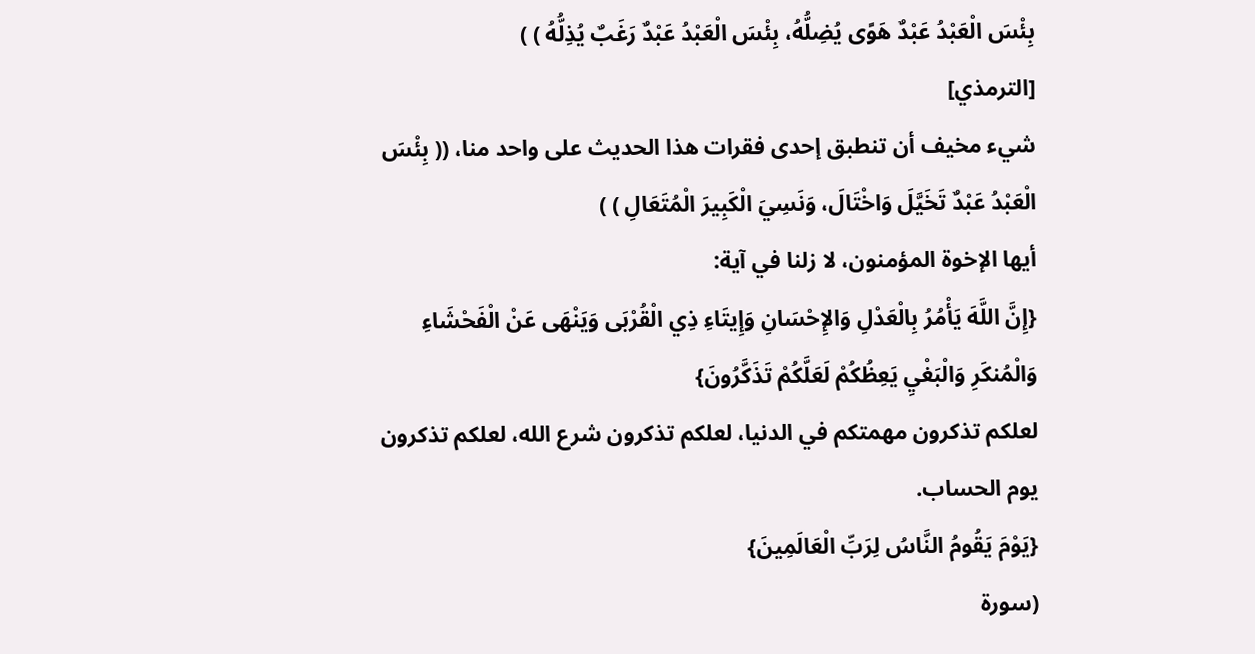بِئْسَ الْعَبْدُ عَبْدٌ هَوًى يُضِلُّهُ، بِئْسَ الْعَبْدُ عَبْدٌ رَغَبٌ يُذِلُّهُ ) )
[الترمذي]
شيء مخيف أن تنطبق إحدى فقرات هذا الحديث على واحد منا، (( بِئْسَ الْعَبْدُ عَبْدٌ تَخَيَّلَ وَاخْتَالَ، وَنَسِيَ الْكَبِيرَ الْمُتَعَالِ ) )
أيها الإخوة المؤمنون، لا زلنا في آية:
{إِنَّ اللَّهَ يَأْمُرُ بِالْعَدْلِ وَالإِحْسَانِ وَإِيتَاءِ ذِي الْقُرْبَى وَيَنْهَى عَنْ الْفَحْشَاءِ وَالْمُنكَرِ وَالْبَغْيِ يَعِظُكُمْ لَعَلَّكُمْ تَذَكَّرُونَ}
لعلكم تذكرون مهمتكم في الدنيا، لعلكم تذكرون شرع الله، لعلكم تذكرون يوم الحساب.
{يَوْمَ يَقُومُ النَّاسُ لِرَبِّ الْعَالَمِينَ}
(سورة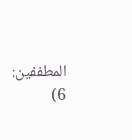المطففين: 6)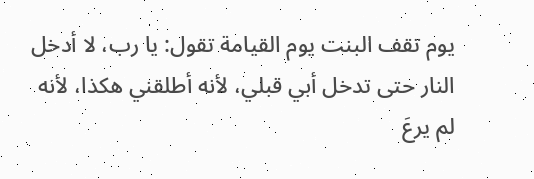يوم تقف البنت يوم القيامة تقول: يا رب، لا أدخل النار حتى تدخل أبي قبلي، لأنه أطلقني هكذا، لأنه لم يرعَ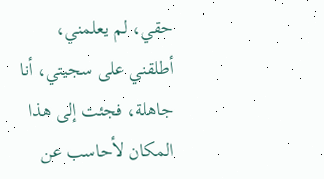حقي، لم يعلمني، أطلقني على سجيتي، أنا جاهلة، فجئت إلى هذا المكان لأحاسب عن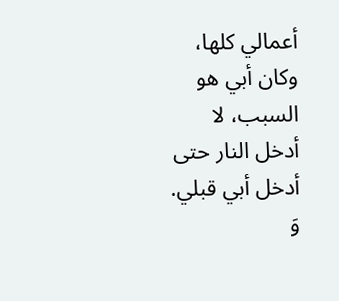أعمالي كلها، وكان أبي هو السبب، لا أدخل النار حتى أدخل أبي قبلي.
وَ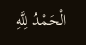الْحَمْدُ لِلَّهِ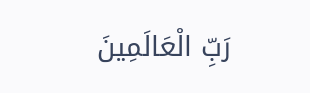رَبِّ الْعَالَمِينَ